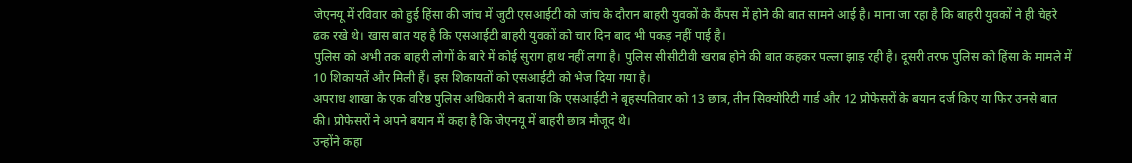जेएनयू में रविवार को हुई हिंसा की जांच में जुटी एसआईटी को जांच के दौरान बाहरी युवकों के कैंपस में होने की बात सामने आई है। माना जा रहा है कि बाहरी युवकों ने ही चेहरे ढक रखे थे। खास बात यह है कि एसआईटी बाहरी युवकों को चार दिन बाद भी पकड़ नहीं पाई है।
पुलिस को अभी तक बाहरी लोगों के बारे में कोई सुराग हाथ नहीं लगा है। पुलिस सीसीटीवी खराब होने की बात कहकर पल्ला झाड़ रही है। दूसरी तरफ पुलिस को हिंसा के मामले में 10 शिकायतें और मिली हैं। इस शिकायतों को एसआईटी को भेज दिया गया है।
अपराध शाखा के एक वरिष्ठ पुलिस अधिकारी ने बताया कि एसआईटी ने बृहस्पतिवार को 13 छात्र, तीन सिक्योरिटी गार्ड और 12 प्रोफेसरों के बयान दर्ज किए या फिर उनसे बात की। प्रोफेसरों ने अपने बयान में कहा है कि जेएनयू में बाहरी छात्र मौजूद थे।
उन्होंने कहा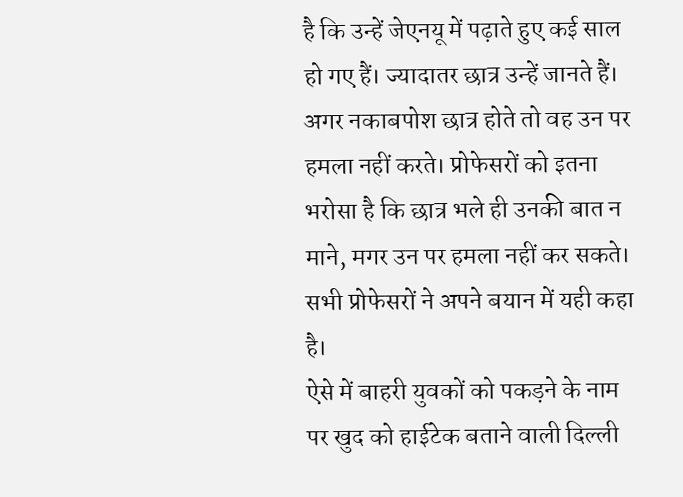है कि उन्हें जेएनयू में पढ़ाते हुए कई साल हो गए हैं। ज्यादातर छात्र उन्हें जानते हैं। अगर नकाबपोश छात्र होते तो वह उन पर हमला नहीं करते। प्रोफेसरों को इतना भरोसा है कि छात्र भले ही उनकी बात न माने, मगर उन पर हमला नहीं कर सकते। सभी प्रोफेसरों ने अपने बयान में यही कहा है।
ऐसे में बाहरी युवकों को पकड़ने के नाम पर खुद को हाईटेक बताने वाली दिल्ली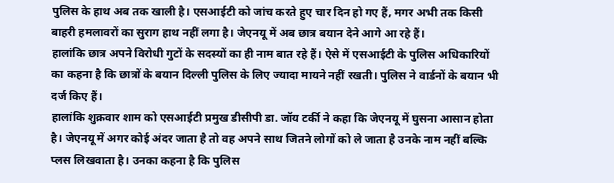पुलिस के हाथ अब तक खाली है। एसआईटी को जांच करते हुए चार दिन हो गए हैं, मगर अभी तक किसी बाहरी हमलावरों का सुराग हाथ नहीं लगा है। जेएनयू में अब छात्र बयान देने आगे आ रहे हैं।
हालांकि छात्र अपने विरोधी गुटों के सदस्यों का ही नाम बात रहे हैं। ऐसे में एसआईटी के पुलिस अधिकारियों का कहना है कि छात्रों के बयान दिल्ली पुलिस के लिए ज्यादा मायने नहीं रखती। पुलिस ने वार्डनों के बयान भी दर्ज किए हैं।
हालांकि शुक्रवार शाम को एसआईटी प्रमुख डीसीपी डा. जॉय टर्की ने कहा कि जेएनयू में घुसना आसान होता है। जेएनयू में अगर कोई अंदर जाता है तो वह अपने साथ जितने लोगों को ले जाता है उनके नाम नहीं बल्कि प्लस लिखवाता है। उनका कहना है कि पुलिस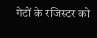गेटों के रजिस्टर को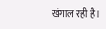खंगाल रही है।